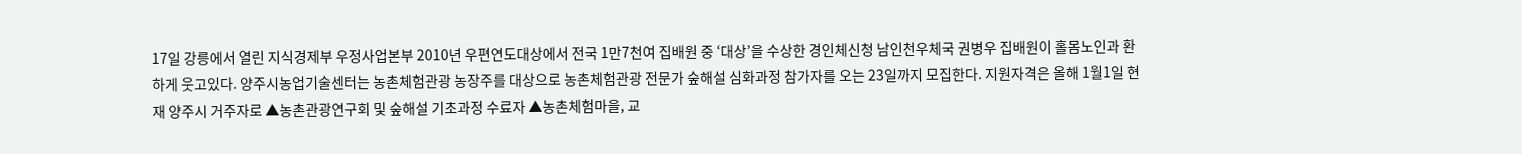17일 강릉에서 열린 지식경제부 우정사업본부 2010년 우편연도대상에서 전국 1만7천여 집배원 중 ‘대상’을 수상한 경인체신청 남인천우체국 권병우 집배원이 홀몸노인과 환하게 웃고있다. 양주시농업기술센터는 농촌체험관광 농장주를 대상으로 농촌체험관광 전문가 숲해설 심화과정 참가자를 오는 23일까지 모집한다. 지원자격은 올해 1월1일 현재 양주시 거주자로 ▲농촌관광연구회 및 숲해설 기초과정 수료자 ▲농촌체험마을, 교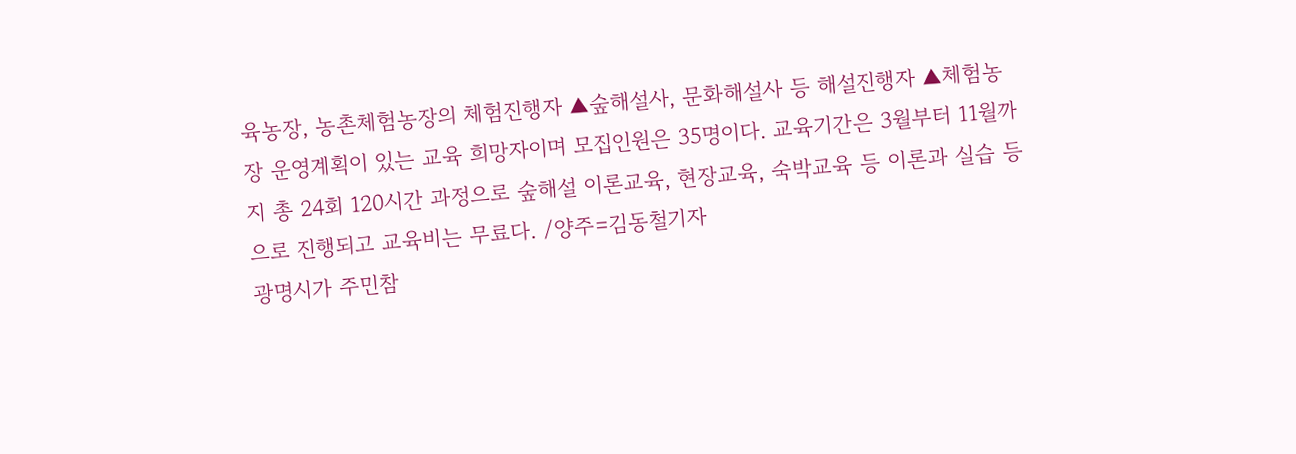육농장, 농촌체험농장의 체험진행자 ▲숲해설사, 문화해설사 등 해설진행자 ▲체험농장 운영계획이 있는 교육 희망자이며 모집인원은 35명이다. 교육기간은 3월부터 11월까지 총 24회 120시간 과정으로 숲해설 이론교육, 현장교육, 숙박교육 등 이론과 실습 등으로 진행되고 교육비는 무료다. /양주=김동철기자
광명시가 주민참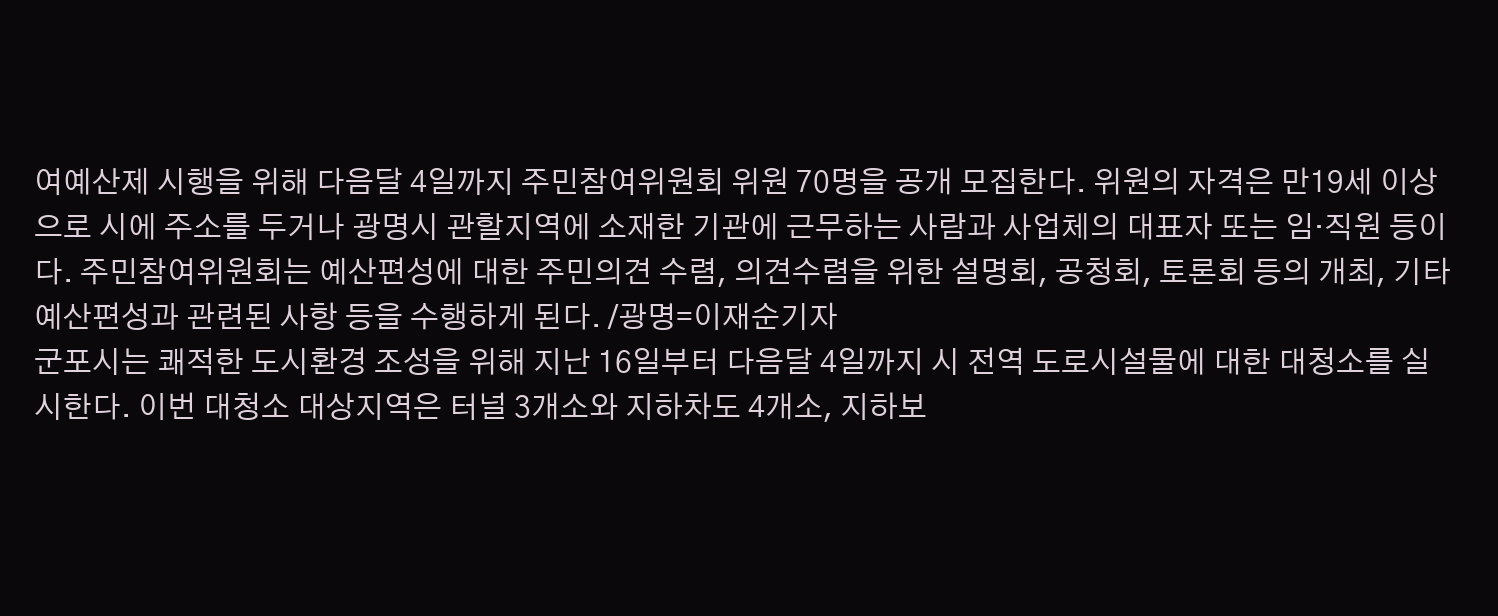여예산제 시행을 위해 다음달 4일까지 주민참여위원회 위원 70명을 공개 모집한다. 위원의 자격은 만19세 이상으로 시에 주소를 두거나 광명시 관할지역에 소재한 기관에 근무하는 사람과 사업체의 대표자 또는 임·직원 등이다. 주민참여위원회는 예산편성에 대한 주민의견 수렴, 의견수렴을 위한 설명회, 공청회, 토론회 등의 개최, 기타 예산편성과 관련된 사항 등을 수행하게 된다. /광명=이재순기자
군포시는 쾌적한 도시환경 조성을 위해 지난 16일부터 다음달 4일까지 시 전역 도로시설물에 대한 대청소를 실시한다. 이번 대청소 대상지역은 터널 3개소와 지하차도 4개소, 지하보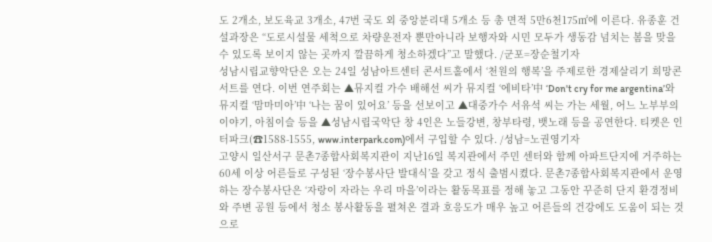도 2개소, 보도육교 3개소, 47번 국도 외 중앙분리대 5개소 등 총 면적 5만6천175㎡에 이른다. 유종훈 건설과장은 “도로시설물 세척으로 차량운전자 뿐만아니라 보행자와 시민 모두가 생동감 넘치는 봄을 맞을 수 있도록 보이지 않는 곳까지 깔끔하게 청소하겠다”고 말했다. /군포=장순철기자
성남시립교향악단은 오는 24일 성남아트센터 콘서트홀에서 ‘천원의 행복’을 주제로한 경제살리기 희망콘서트를 연다. 이번 연주회는 ▲뮤지컬 가수 배해선 씨가 뮤지컬 ‘에비타’中 ‘Don't cry for me argentina’와 뮤지컬 ‘맘마미아’中 ‘나는 꿈이 있어요’ 등을 선보이고 ▲대중가수 서유석 씨는 가는 세월, 어느 노부부의 이야기, 아침이슬 등을 ▲성남시립국악단 창 4인은 노들강변, 창부타령, 뱃노래 등을 공연한다. 티켓은 인터파크(☎1588-1555, www.interpark.com)에서 구입할 수 있다. /성남=노권영기자
고양시 일산서구 문촌7종합사회복지관이 지난16일 복지관에서 주민 센터와 함께 아파트단지에 거주하는 60세 이상 어른들로 구성된 ‘장수봉사단 발대식’을 갖고 정식 출범시켰다. 문촌7종합사회복지관에서 운영하는 장수봉사단은 ‘자랑이 자라는 우리 마을’이라는 활동목표를 정해 놓고 그동안 꾸준히 단지 환경정비와 주변 공원 등에서 청소 봉사활동을 펼쳐온 결과 호응도가 매우 높고 어른들의 건강에도 도움이 되는 것으로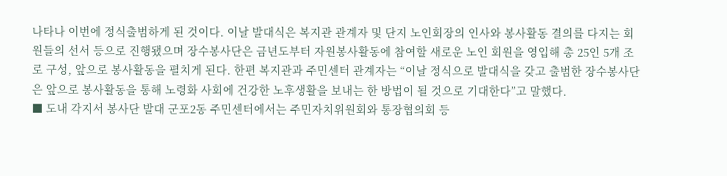나타나 이번에 정식출범하게 된 것이다. 이날 발대식은 복지관 관계자 및 단지 노인회장의 인사와 봉사활동 결의를 다지는 회원들의 선서 등으로 진행됐으며 장수봉사단은 금년도부터 자원봉사활동에 참여할 새로운 노인 회원을 영입해 총 25인 5개 조로 구성, 앞으로 봉사활동을 펼치게 된다. 한편 복지관과 주민센터 관계자는 “이날 정식으로 발대식을 갖고 출범한 장수봉사단은 앞으로 봉사활동을 통해 노령화 사회에 건강한 노후생활을 보내는 한 방법이 될 것으로 기대한다”고 말했다.
■ 도내 각지서 봉사단 발대 군포2동 주민센터에서는 주민자치위원회와 통장협의회 등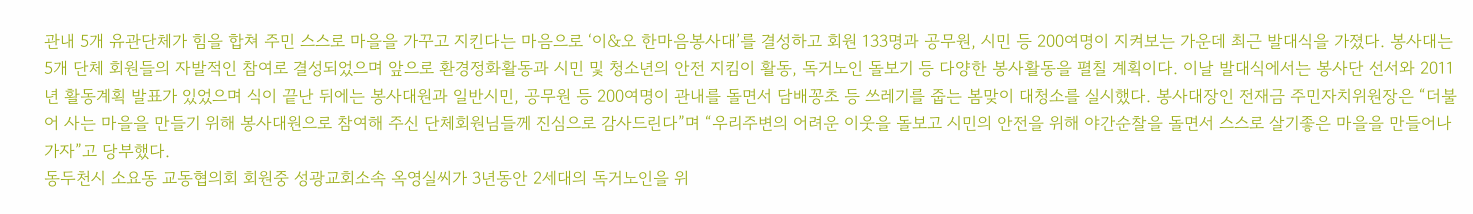관내 5개 유관단체가 힘을 합쳐 주민 스스로 마을을 가꾸고 지킨다는 마음으로 ‘이&오 한마음봉사대’를 결성하고 회원 133명과 공무원, 시민 등 200여명이 지켜보는 가운데 최근 발대식을 가졌다. 봉사대는 5개 단체 회원들의 자발적인 참여로 결성되었으며 앞으로 환경정화활동과 시민 및 청소년의 안전 지킴이 활동, 독거노인 돌보기 등 다양한 봉사활동을 펼칠 계획이다. 이날 발대식에서는 봉사단 선서와 2011년 활동계획 발표가 있었으며 식이 끝난 뒤에는 봉사대원과 일반시민, 공무원 등 200여명이 관내를 돌면서 담배꽁초 등 쓰레기를 줍는 봄맞이 대청소를 실시했다. 봉사대장인 전재금 주민자치위원장은 “더불어 사는 마을을 만들기 위해 봉사대원으로 참여해 주신 단체회원님들께 진심으로 감사드린다”며 “우리주변의 어려운 이웃을 돌보고 시민의 안전을 위해 야간순찰을 돌면서 스스로 살기좋은 마을을 만들어나가자”고 당부했다.
동두천시 소요동 교동협의회 회원중 성광교회소속 옥영실씨가 3년동안 2세대의 독거노인을 위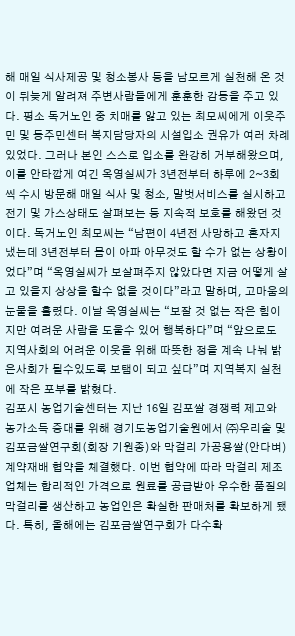해 매일 식사제공 및 청소봉사 등을 남모르게 실천해 온 것이 뒤늦게 알려져 주변사람들에게 훈훈한 감동을 주고 있다. 평소 독거노인 중 치매를 앓고 있는 최모씨에게 이웃주민 및 동주민센터 복지담당자의 시설입소 권유가 여러 차례 있었다. 그러나 본인 스스로 입소를 완강히 거부해왔으며, 이를 안타깝게 여긴 옥영실씨가 3년전부터 하루에 2~3회씩 수시 방문해 매일 식사 및 청소, 말벗서비스를 실시하고 전기 및 가스상태도 살펴보는 등 지속적 보호를 해왔던 것이다. 독거노인 최모씨는 “남편이 4년전 사망하고 혼자지냈는데 3년전부터 몸이 아파 아무것도 할 수가 없는 상황이었다”며 “옥영실씨가 보살펴주지 않았다면 지금 어떻게 살고 있을지 상상을 할수 없을 것이다”라고 말하며, 고마움의 눈물을 흘렸다. 이날 옥영실씨는 “보잘 것 없는 작은 힘이지만 여려운 사람을 도울수 있어 행복하다”며 “앞으로도 지역사회의 어려운 이웃을 위해 따뜻한 정을 계속 나눠 밝은사회가 될수있도록 보탬이 되고 싶다”며 지역복지 실천에 작은 포부를 밝혔다.
김포시 농업기술센터는 지난 16일 김포쌀 경쟁력 제고와 농가소득 증대를 위해 경기도농업기술원에서 ㈜우리술 및 김포금쌀연구회(회장 기원종)와 막걸리 가공용쌀(안다벼) 계약재배 협약을 체결했다. 이번 협약에 따라 막걸리 제조업체는 합리적인 가격으로 원료를 공급받아 우수한 품질의 막걸리를 생산하고 농업인은 확실한 판매처를 확보하게 됐다. 특히, 올해에는 김포금쌀연구회가 다수확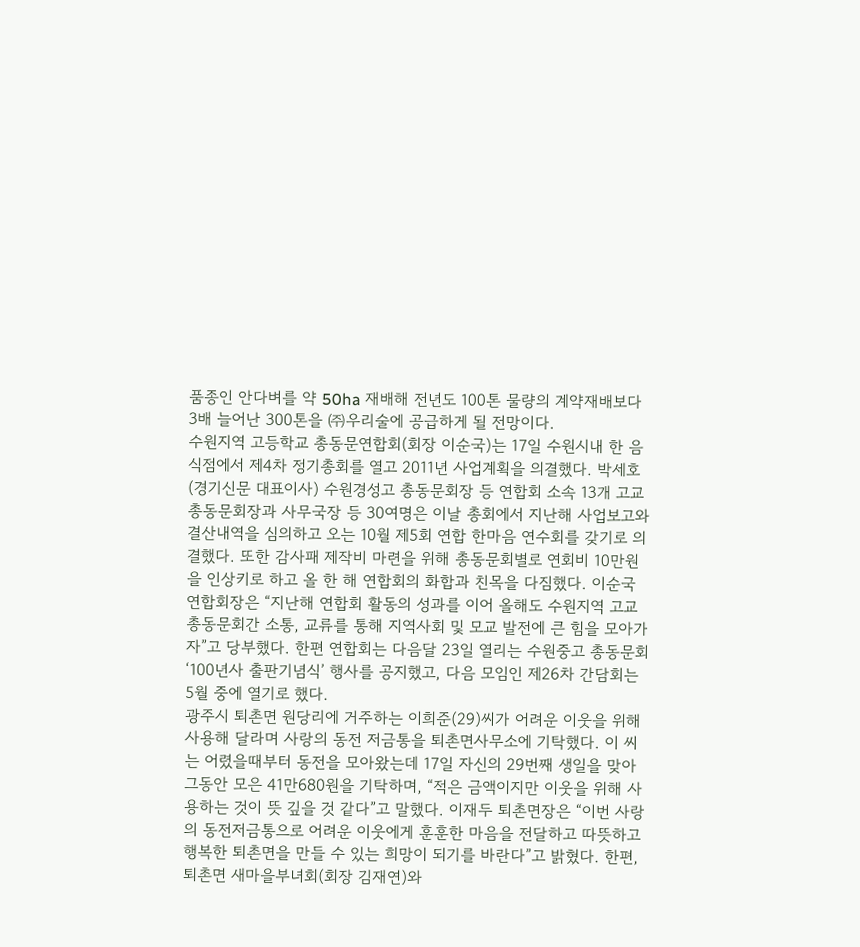품종인 안다벼를 약 50ha 재배해 전년도 100톤 물량의 계약재배보다 3배 늘어난 300톤을 ㈜우리술에 공급하게 될 전망이다.
수원지역 고등학교 총동문연합회(회장 이순국)는 17일 수원시내 한 음식점에서 제4차 정기총회를 열고 2011년 사업계획을 의결했다. 박세호(경기신문 대표이사) 수원경성고 총동문회장 등 연합회 소속 13개 고교 총동문회장과 사무국장 등 30여명은 이날 총회에서 지난해 사업보고와 결산내역을 심의하고 오는 10월 제5회 연합 한마음 연수회를 갖기로 의결했다. 또한 감사패 제작비 마련을 위해 총동문회별로 연회비 10만원을 인상키로 하고 올 한 해 연합회의 화합과 친목을 다짐했다. 이순국 연합회장은 “지난해 연합회 활동의 성과를 이어 올해도 수원지역 고교 총동문회간 소통, 교류를 통해 지역사회 및 모교 발전에 큰 힘을 모아가자”고 당부했다. 한편 연합회는 다음달 23일 열리는 수원중고 총동문회 ‘100년사 출판기념식’ 행사를 공지했고, 다음 모임인 제26차 간담회는 5월 중에 열기로 했다.
광주시 퇴촌면 원당리에 거주하는 이희준(29)씨가 어려운 이웃을 위해 사용해 달라며 사랑의 동전 저금통을 퇴촌면사무소에 기탁했다. 이 씨는 어렸을때부터 동전을 모아왔는데 17일 자신의 29번째 생일을 맞아 그동안 모은 41만680원을 기탁하며, “적은 금액이지만 이웃을 위해 사용하는 것이 뜻 깊을 것 같다”고 말했다. 이재두 퇴촌면장은 “이번 사랑의 동전저금통으로 어려운 이웃에게 훈훈한 마음을 전달하고 따뜻하고 행복한 퇴촌면을 만들 수 있는 희망이 되기를 바란다”고 밝혔다. 한편, 퇴촌면 새마을부녀회(회장 김재연)와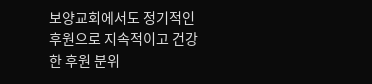보양교회에서도 정기적인 후원으로 지속적이고 건강한 후원 분위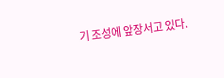기 조성에 앞장서고 있다.